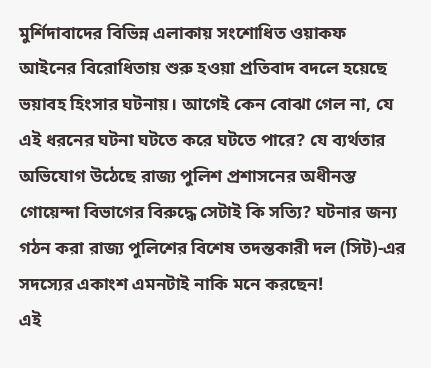মুর্শিদাবাদের বিভিন্ন এলাকায় সংশোধিত ওয়াকফ আইনের বিরোধিতায় শুরু হওয়া প্রতিবাদ বদলে হয়েছে ভয়াবহ হিংসার ঘটনায়। আগেই কেন বোঝা গেল না, যে এই ধরনের ঘটনা ঘটতে করে ঘটতে পারে? যে ব্যর্থতার অভিযোগ উঠেছে রাজ্য পুলিশ প্রশাসনের অধীনস্ত গোয়েন্দা বিভাগের বিরুদ্ধে সেটাই কি সত্যি? ঘটনার জন্য গঠন করা রাজ্য পুলিশের বিশেষ তদন্তকারী দল (সিট)-এর সদস্যের একাংশ এমনটাই নাকি মনে করছেন!
এই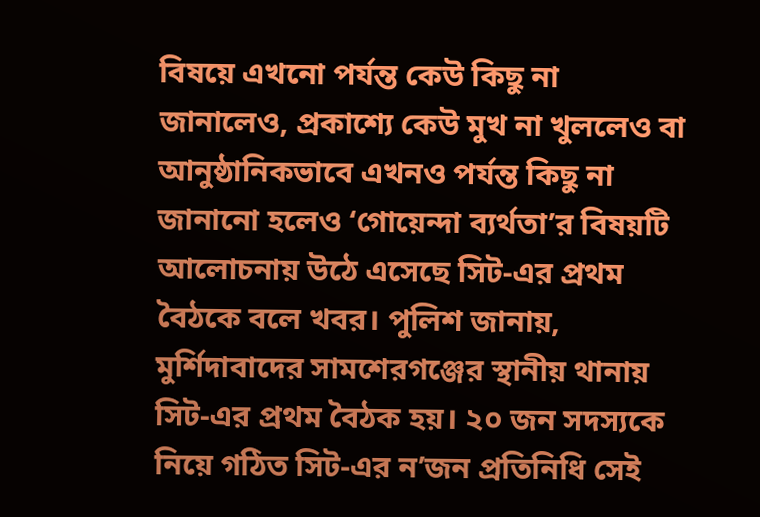বিষয়ে এখনো পর্যন্ত কেউ কিছু না জানালেও, প্রকাশ্যে কেউ মুখ না খুললেও বা আনুষ্ঠানিকভাবে এখনও পর্যন্ত কিছু না জানানো হলেও ‘গোয়েন্দা ব্যর্থতা’র বিষয়টি আলোচনায় উঠে এসেছে সিট-এর প্রথম বৈঠকে বলে খবর। পুলিশ জানায়, মুর্শিদাবাদের সামশেরগঞ্জের স্থানীয় থানায় সিট-এর প্রথম বৈঠক হয়। ২০ জন সদস্যকে নিয়ে গঠিত সিট-এর ন’জন প্রতিনিধি সেই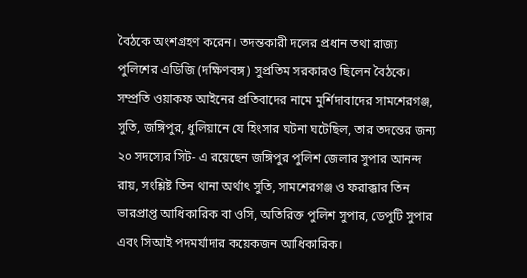বৈঠকে অংশগ্রহণ করেন। তদন্তকারী দলের প্রধান তথা রাজ্য পুলিশের এডিজি (দক্ষিণবঙ্গ) সুপ্রতিম সরকারও ছিলেন বৈঠকে।
সম্প্রতি ওয়াকফ আইনের প্রতিবাদের নামে মুর্শিদাবাদের সামশেরগঞ্জ, সুতি, জঙ্গিপুর, ধুলিয়ানে যে হিংসার ঘটনা ঘটেছিল, তার তদন্তের জন্য ২০ সদস্যের সিট- এ রয়েছেন জঙ্গিপুর পুলিশ জেলার সুপার আনন্দ রায়, সংশ্লিষ্ট তিন থানা অর্থাৎ সুতি, সামশেরগঞ্জ ও ফরাক্কার তিন ভারপ্রাপ্ত আধিকারিক বা ওসি, অতিরিক্ত পুলিশ সুপার, ডেপুটি সুপার এবং সিআই পদমর্যাদার কয়েকজন আধিকারিক।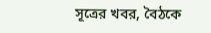সূত্রের খবর, বৈঠকে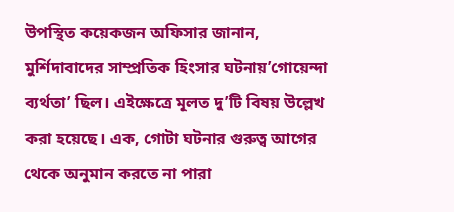উপস্থিত কয়েকজন অফিসার জানান, মুর্শিদাবাদের সাম্প্রতিক হিংসার ঘটনায়’গোয়েন্দা ব্যর্থতা’ ছিল। এইক্ষেত্রে মূলত দু’টি বিষয় উল্লেখ করা হয়েছে। এক, গোটা ঘটনার গুরুত্ব আগের থেকে অনুমান করতে না পারা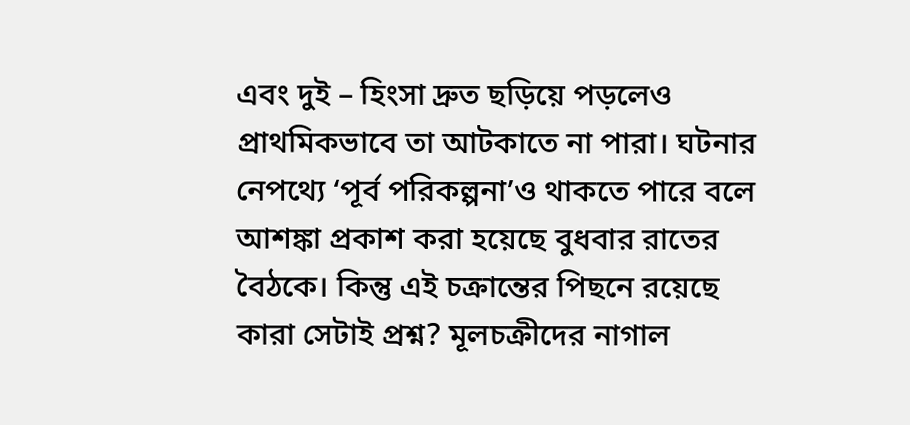এবং দুই – হিংসা দ্রুত ছড়িয়ে পড়লেও প্রাথমিকভাবে তা আটকাতে না পারা। ঘটনার নেপথ্যে ‘পূর্ব পরিকল্পনা’ও থাকতে পারে বলে আশঙ্কা প্রকাশ করা হয়েছে বুধবার রাতের বৈঠকে। কিন্তু এই চক্রান্তের পিছনে রয়েছে কারা সেটাই প্রশ্ন? মূলচক্রীদের নাগাল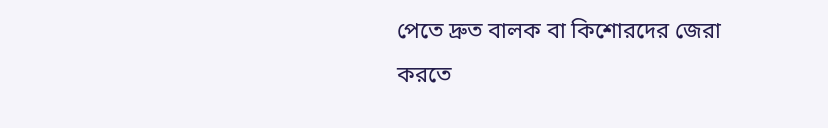পেতে দ্রুত বালক বা কিশোরদের জেরা করতে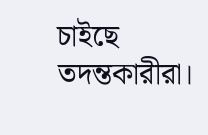চাইছে তদন্তকারীরা।